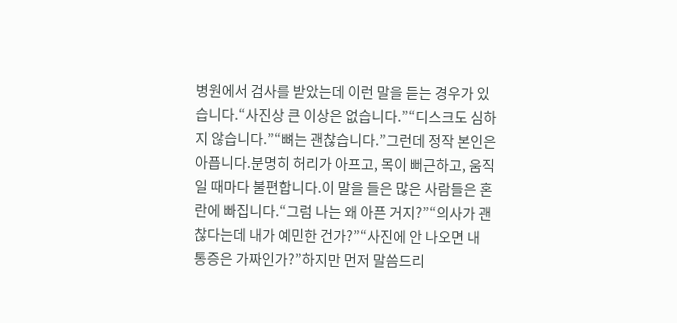병원에서 검사를 받았는데 이런 말을 듣는 경우가 있습니다.“사진상 큰 이상은 없습니다.”“디스크도 심하지 않습니다.”“뼈는 괜찮습니다.”그런데 정작 본인은 아픕니다.분명히 허리가 아프고, 목이 뻐근하고, 움직일 때마다 불편합니다.이 말을 들은 많은 사람들은 혼란에 빠집니다.“그럼 나는 왜 아픈 거지?”“의사가 괜찮다는데 내가 예민한 건가?”“사진에 안 나오면 내 통증은 가짜인가?”하지만 먼저 말씀드리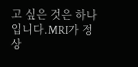고 싶은 것은 하나입니다.MRI가 정상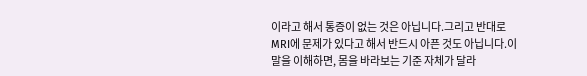이라고 해서 통증이 없는 것은 아닙니다.그리고 반대로 MRI에 문제가 있다고 해서 반드시 아픈 것도 아닙니다.이 말을 이해하면, 몸을 바라보는 기준 자체가 달라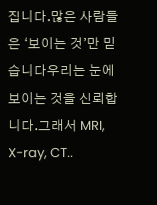집니다.많은 사람들은 ‘보이는 것’만 믿습니다우리는 눈에 보이는 것을 신뢰합니다.그래서 MRI, X-ray, CT..